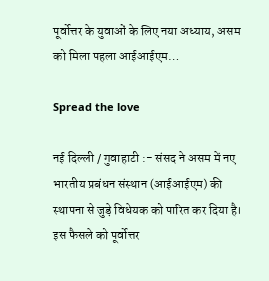पूर्वोत्तर के युवाओं के लिए नया अध्याय, असम को मिला पहला आईआईएम…

Spread the love

नई दिल्ली / गुवाहाटी :- संसद ने असम में नए भारतीय प्रबंधन संस्थान (आईआईएम) की स्थापना से जुड़े विधेयक को पारित कर दिया है। इस फैसले को पूर्वोत्तर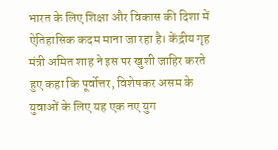भारत के लिए शिक्षा और विकास की दिशा में ऐतिहासिक कदम माना जा रहा है। केंद्रीय गृह मंत्री अमित शाह ने इस पर खुशी जाहिर करते हुए कहा कि पूर्वोत्तर, विशेषकर असम के युवाओं के लिए यह एक नए युग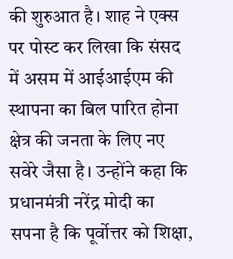की शुरुआत है। शाह ने एक्स पर पोस्ट कर लिखा कि संसद में असम में आईआईएम की स्थापना का बिल पारित होना क्षेत्र की जनता के लिए नए सवेरे जैसा है। उन्होंने कहा कि प्रधानमंत्री नरेंद्र मोदी का सपना है कि पूर्वोत्तर को शिक्षा,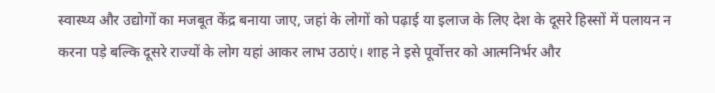स्वास्थ्य और उद्योगों का मजबूत केंद्र बनाया जाए, जहां के लोगों को पढ़ाई या इलाज के लिए देश के दूसरे हिस्सों में पलायन न करना पड़े बल्कि दूसरे राज्यों के लोग यहां आकर लाभ उठाएं। शाह ने इसे पूर्वोत्तर को आत्मनिर्भर और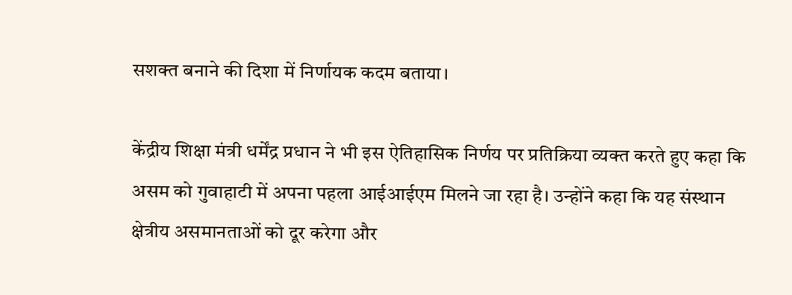सशक्त बनाने की दिशा में निर्णायक कदम बताया।

केंद्रीय शिक्षा मंत्री धर्मेंद्र प्रधान ने भी इस ऐतिहासिक निर्णय पर प्रतिक्रिया व्यक्त करते हुए कहा कि असम को गुवाहाटी में अपना पहला आईआईएम मिलने जा रहा है। उन्होंने कहा कि यह संस्थान क्षेत्रीय असमानताओं को दूर करेगा और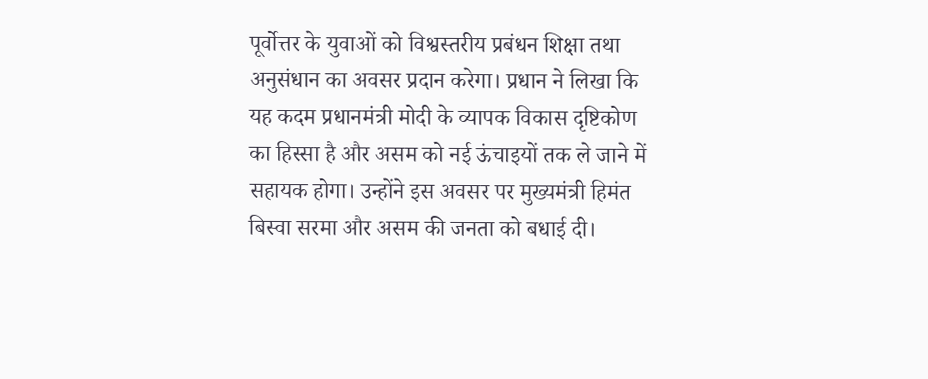पूर्वोत्तर के युवाओं को विश्वस्तरीय प्रबंधन शिक्षा तथा अनुसंधान का अवसर प्रदान करेगा। प्रधान ने लिखा कि यह कदम प्रधानमंत्री मोदी के व्यापक विकास दृष्टिकोण का हिस्सा है और असम को नई ऊंचाइयों तक ले जाने में सहायक होगा। उन्होंने इस अवसर पर मुख्यमंत्री हिमंत बिस्वा सरमा और असम की जनता को बधाई दी।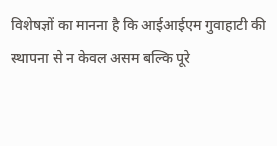विशेषज्ञों का मानना है कि आईआईएम गुवाहाटी की स्थापना से न केवल असम बल्कि पूरे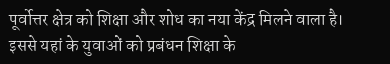पूर्वोत्तर क्षेत्र को शिक्षा और शोध का नया केंद्र मिलने वाला है। इससे यहां के युवाओं को प्रबंधन शिक्षा के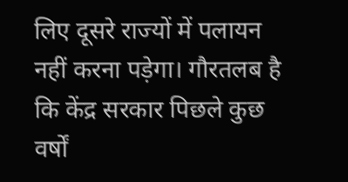लिए दूसरे राज्यों में पलायन नहीं करना पड़ेगा। गौरतलब है कि केंद्र सरकार पिछले कुछ वर्षों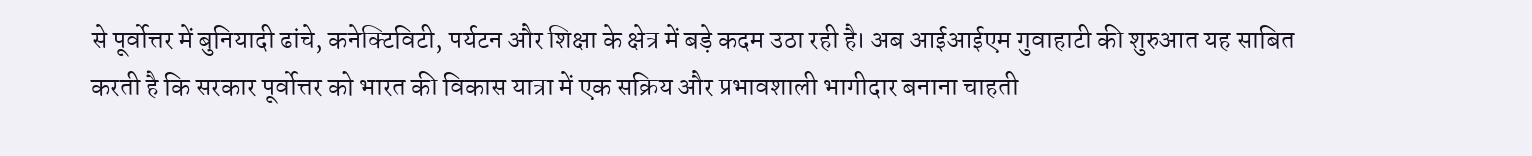से पूर्वोत्तर में बुनियादी ढांचे, कनेक्टिविटी, पर्यटन और शिक्षा के क्षेत्र में बड़े कदम उठा रही है। अब आईआईएम गुवाहाटी की शुरुआत यह साबित करती है कि सरकार पूर्वोत्तर को भारत की विकास यात्रा में एक सक्रिय और प्रभावशाली भागीदार बनाना चाहती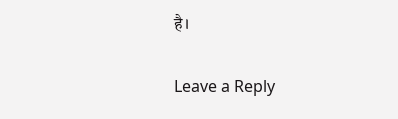है।

Leave a Reply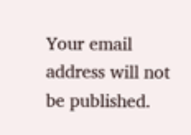Your email address will not be published.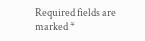Required fields are marked *